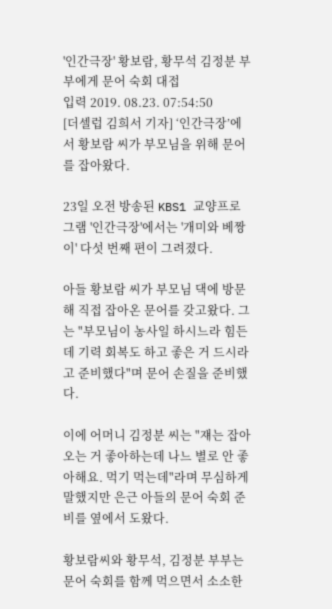'인간극장' 황보람, 황무석 김정분 부부에게 문어 숙회 대접
입력 2019. 08.23. 07:54:50
[더셀럽 김희서 기자] ‘인간극장’에서 황보람 씨가 부모님을 위해 문어를 잡아왔다.

23일 오전 방송된 KBS1 교양프로그램 '인간극장'에서는 '개미와 베짱이' 다섯 번째 편이 그려졌다.

아들 황보람 씨가 부모님 댁에 방문해 직접 잡아온 문어를 갖고왔다. 그는 "부모님이 농사일 하시느라 힘든데 기력 회복도 하고 좋은 거 드시라고 준비했다"며 문어 손질을 준비했다.

이에 어머니 김정분 씨는 "쟤는 잡아오는 거 좋아하는데 나느 별로 안 좋아해요. 먹기 먹는데"라며 무심하게 말했지만 은근 아들의 문어 숙회 준비를 옆에서 도왔다.

황보람씨와 황무석, 김정분 부부는 문어 숙회를 함께 먹으면서 소소한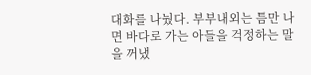대화를 나눴다. 부부내외는 틈만 나면 바다로 가는 아들을 걱정하는 말을 꺼냈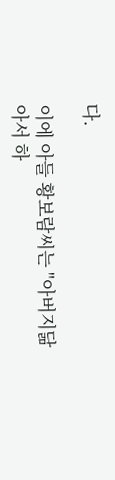다.

이에 아들 황보람씨는 "아버지닮아서 하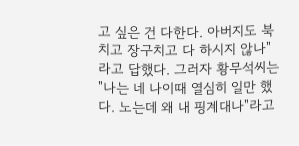고 싶은 건 다한다. 아버지도 북치고 장구치고 다 하시지 않나"라고 답했다. 그러자 황무석씨는 "나는 네 나이때 열심히 일만 했다. 노는데 왜 내 핑계대나"라고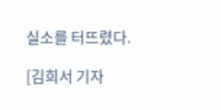실소를 터뜨렸다.

[김희서 기자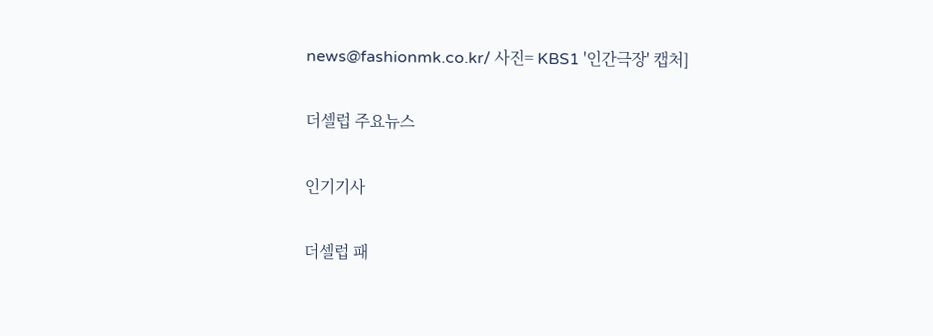news@fashionmk.co.kr/ 사진= KBS1 '인간극장' 캡처]

더셀럽 주요뉴스

인기기사

더셀럽 패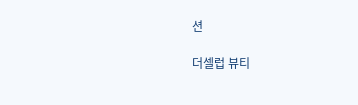션

더셀럽 뷰티